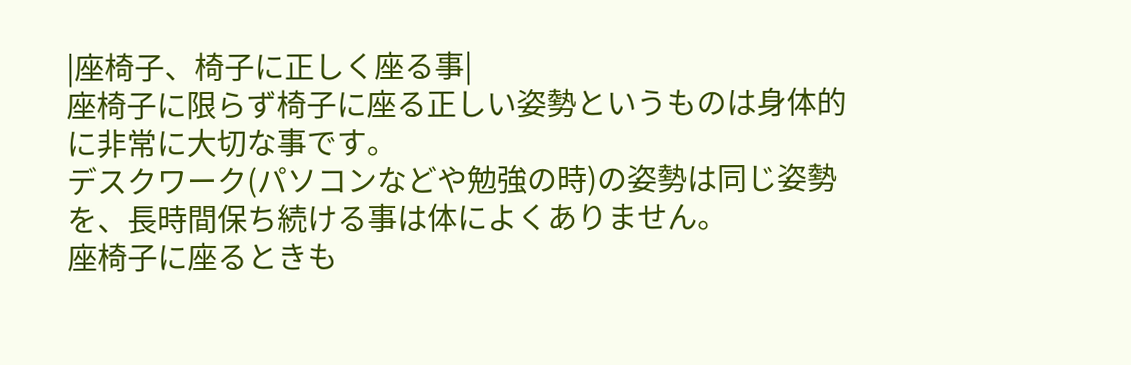|座椅子、椅子に正しく座る事|
座椅子に限らず椅子に座る正しい姿勢というものは身体的に非常に大切な事です。
デスクワーク(パソコンなどや勉強の時)の姿勢は同じ姿勢を、長時間保ち続ける事は体によくありません。
座椅子に座るときも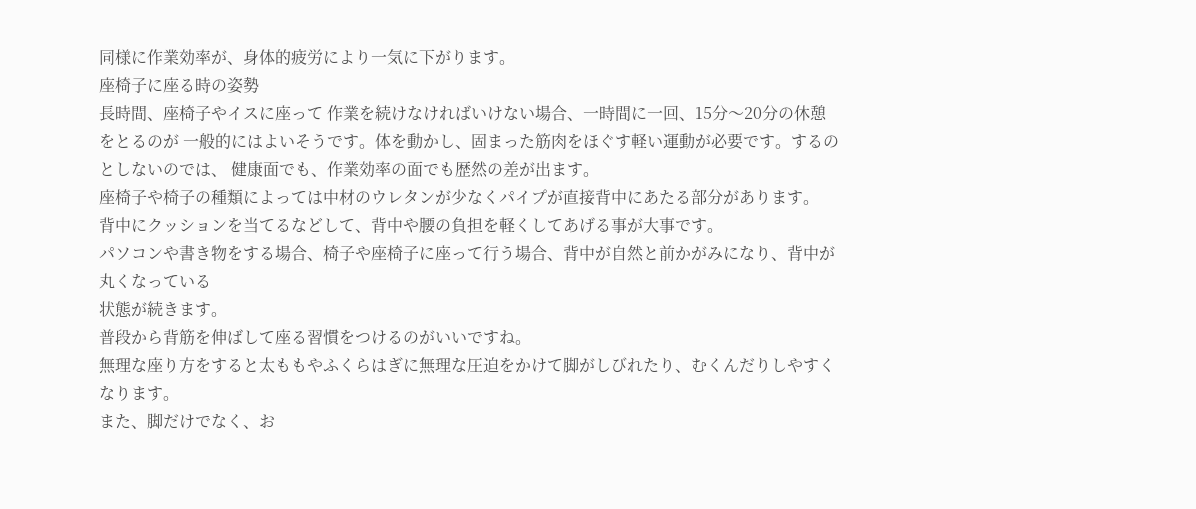同様に作業効率が、身体的疲労により一気に下がります。
座椅子に座る時の姿勢
長時間、座椅子やイスに座って 作業を続けなければいけない場合、一時間に一回、15分〜20分の休憩をとるのが 一般的にはよいそうです。体を動かし、固まった筋肉をほぐす軽い運動が必要です。するのとしないのでは、 健康面でも、作業効率の面でも歴然の差が出ます。
座椅子や椅子の種類によっては中材のウレタンが少なくパイプが直接背中にあたる部分があります。
背中にクッションを当てるなどして、背中や腰の負担を軽くしてあげる事が大事です。
パソコンや書き物をする場合、椅子や座椅子に座って行う場合、背中が自然と前かがみになり、背中が丸くなっている
状態が続きます。
普段から背筋を伸ばして座る習慣をつけるのがいいですね。
無理な座り方をすると太ももやふくらはぎに無理な圧迫をかけて脚がしびれたり、むくんだりしやすくなります。
また、脚だけでなく、お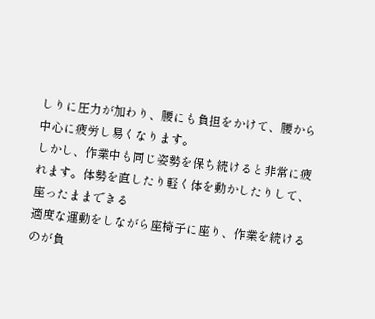しりに圧力が加わり、腰にも負担をかけて、腰から中心に疲労し易くなります。
しかし、作業中も同じ姿勢を保ち続けると非常に疲れます。体勢を直したり軽く体を動かしたりして、座ったままできる
適度な運動をしながら座椅子に座り、作業を続けるのが負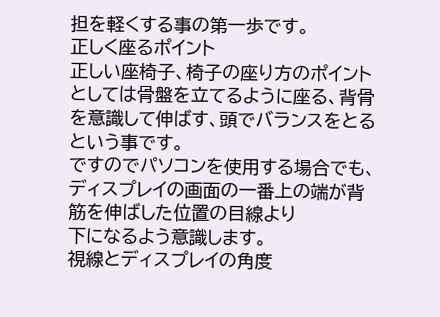担を軽くする事の第一歩です。
正しく座るポイント
正しい座椅子、椅子の座り方のポイントとしては骨盤を立てるように座る、背骨を意識して伸ばす、頭でバランスをとるという事です。
ですのでパソコンを使用する場合でも、ディスプレイの画面の一番上の端が背筋を伸ばした位置の目線より
下になるよう意識します。
視線とディスプレイの角度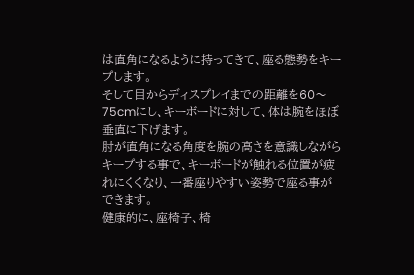は直角になるように持ってきて、座る態勢をキープします。
そして目からディスプレイまでの距離を60〜75cmにし、キーボードに対して、体は腕をほぼ垂直に下げます。
肘が直角になる角度を腕の高さを意識しながらキープする事で、キーボードが触れる位置が疲れにくくなり、一番座りやすい姿勢で座る事ができます。
健康的に、座椅子、椅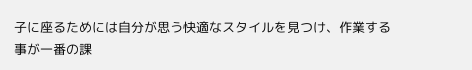子に座るためには自分が思う快適なスタイルを見つけ、作業する事が一番の課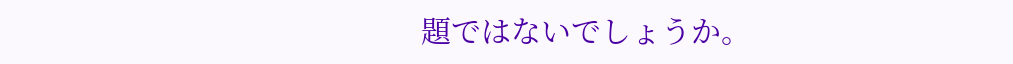題ではないでしょうか。